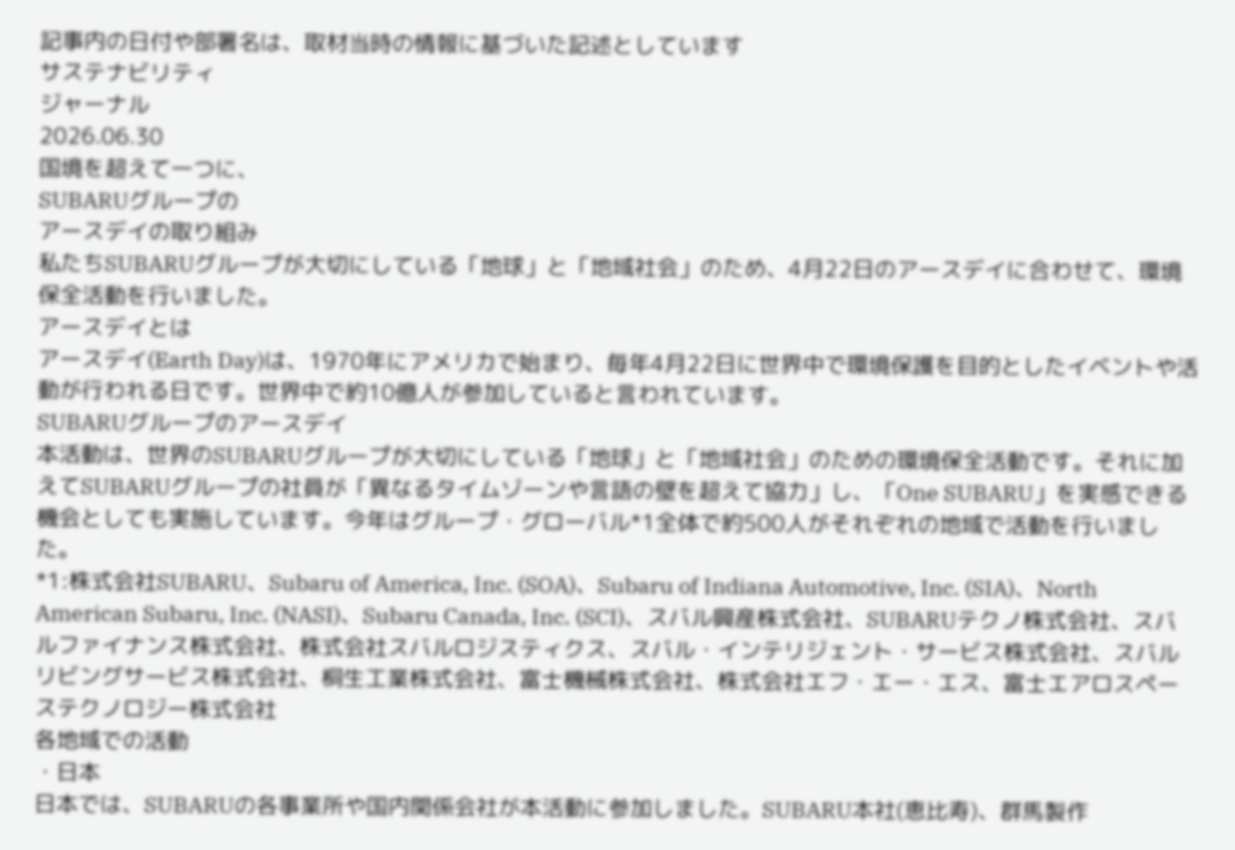記事内の日付や部署名は、取材当時の情報に基づいた記述としています
サステナビリティ
ジャーナル
2026.06.30
国境を超えて一つに、
SUBARUグループの
アースデイの取り組み
私たちSUBARUグループが大切にしている「地球」と「地域社会」のため、4月22日のアースデイに合わせて、環境保全活動を行いました。
アースデイとは
アースデイ(Earth Day)は、1970年にアメリカで始まり、毎年4月22日に世界中で環境保護を目的としたイベントや活動が行われる日です。世界中で約10億人が参加していると言われています。
SUBARUグループのアースデイ
本活動は、世界のSUBARUグループが大切にしている「地球」と「地域社会」のための環境保全活動です。それに加えてSUBARUグループの社員が「異なるタイムゾーンや言語の壁を超えて協力」し、「One SUBARU」を実感できる機会としても実施しています。今年はグループ・グローバル*1全体で約500人がそれぞれの地域で活動を行いました。
*1:株式会社SUBARU、Subaru of America, Inc. (SOA)、Subaru of Indiana Automotive, Inc. (SIA)、North American Subaru, Inc. (NASI)、Subaru Canada, Inc. (SCI)、スバル興産株式会社、SUBARUテクノ株式会社、スバルファイナンス株式会社、株式会社スバルロジスティクス、スバル・インテリジェント・サービス株式会社、スバルリビングサービス株式会社、桐生工業株式会社、富士機械株式会社、株式会社エフ・エー・エス、富士エアロスペーステクノロジー株式会社
各地域での活動
・日本
日本では、SUBARUの各事業所や国内関係会社が本活動に参加しました。SUBARU本社(恵比寿)、群馬製作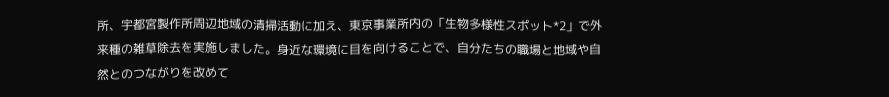所、宇都宮製作所周辺地域の清掃活動に加え、東京事業所内の「生物多様性スポット*2」で外来種の雑草除去を実施しました。身近な環境に目を向けることで、自分たちの職場と地域や自然とのつながりを改めて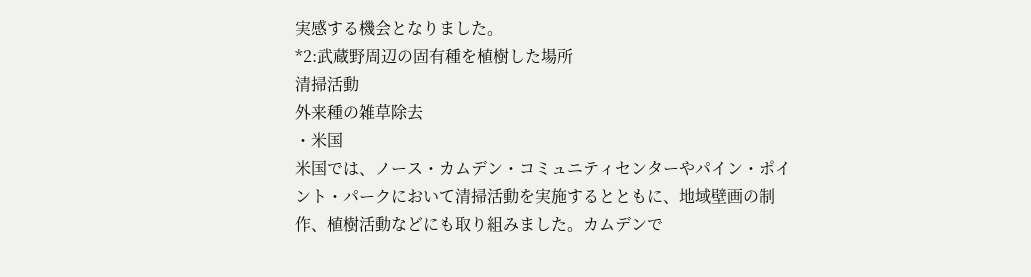実感する機会となりました。
*2:武蔵野周辺の固有種を植樹した場所
清掃活動
外来種の雑草除去
・米国
米国では、ノース・カムデン・コミュニティセンターやパイン・ポイント・パークにおいて清掃活動を実施するとともに、地域壁画の制作、植樹活動などにも取り組みました。カムデンで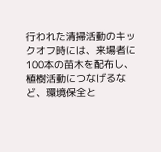行われた清掃活動のキックオフ時には、来場者に100本の苗木を配布し、植樹活動につなげるなど、環境保全と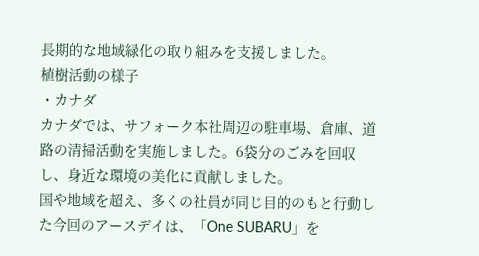長期的な地域緑化の取り組みを支援しました。
植樹活動の様子
・カナダ
カナダでは、サフォーク本社周辺の駐車場、倉庫、道路の清掃活動を実施しました。6袋分のごみを回収し、身近な環境の美化に貢献しました。
国や地域を超え、多くの社員が同じ目的のもと行動した今回のアースデイは、「One SUBARU」を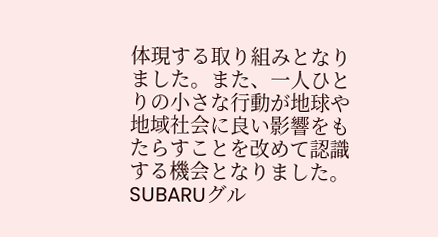体現する取り組みとなりました。また、一人ひとりの小さな行動が地球や地域社会に良い影響をもたらすことを改めて認識する機会となりました。
SUBARUグル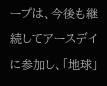ープは、今後も継続してアースデイに参加し、「地球」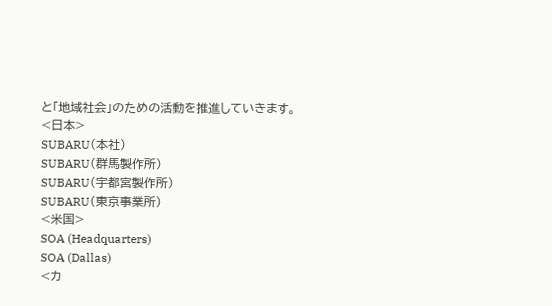と「地域社会」のための活動を推進していきます。
<日本>
SUBARU(本社)
SUBARU(群馬製作所)
SUBARU(宇都宮製作所)
SUBARU(東京事業所)
<米国>
SOA (Headquarters)
SOA (Dallas)
<カ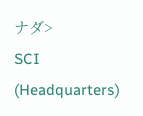ナダ>
SCI (Headquarters)